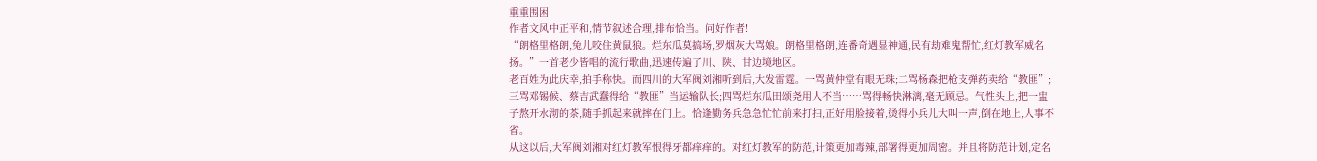重重围困
作者文风中正平和,情节叙述合理,排布恰当。问好作者!
“朗格里格朗,兔儿咬住黄鼠狼。烂东瓜莫搞场,罗烟灰大骂娘。朗格里格朗,连番奇遇显神通,民有劫难鬼帮忙,红灯教军威名扬。”一首老少皆唱的流行歌曲,迅速传遍了川、陕、甘边境地区。
老百姓为此庆幸,拍手称快。而四川的大军阀刘湘听到后,大发雷霆。一骂黄仲堂有眼无珠;二骂杨森把枪支弹药卖给“教匪”;三骂邓锡候、蔡吉武蠢得给“教匪”当运输队长;四骂烂东瓜田颂尧用人不当……骂得畅快淋漓,毫无顾忌。气性头上,把一盅子熬开水沏的茶,随手抓起来就摔在门上。恰逢勤务兵急急忙忙前来打扫,正好用脸接着,烫得小兵儿大叫一声,倒在地上,人事不省。
从这以后,大军阀刘湘对红灯教军恨得牙都痒痒的。对红灯教军的防范,计策更加毒辣,部署得更加周密。并且将防范计划,定名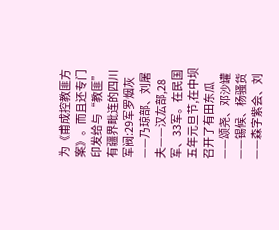为《甫成控教匪方案》。而且还专门印发给与“教匪”有疆界毗连的四川军阀:29军罗烟灰——乃琼部、刘屠夫——汉厷部,28军、33军。在民国五年元旦节,在中坝召开了有田东瓜——颂尧、邓沙罐——锡候、杨骚货——森字紫会、刘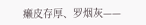癞皮存厚、罗烟灰——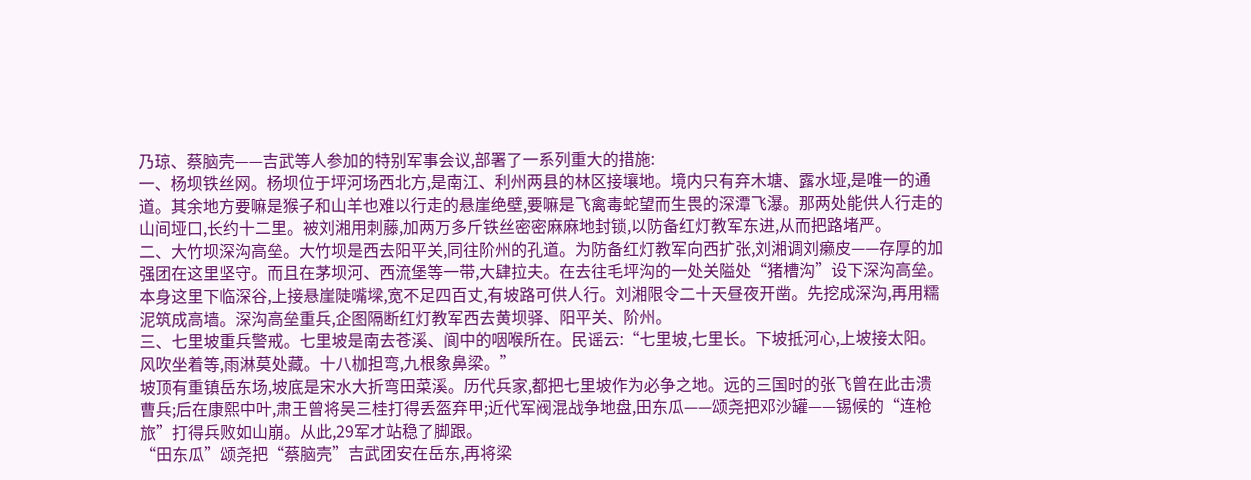乃琼、蔡脑壳——吉武等人参加的特别军事会议,部署了一系列重大的措施:
一、杨坝铁丝网。杨坝位于坪河场西北方,是南江、利州两县的林区接壤地。境内只有弃木塘、露水垭,是唯一的通道。其余地方要嘛是猴子和山羊也难以行走的悬崖绝壁,要嘛是飞禽毒蛇望而生畏的深潭飞瀑。那两处能供人行走的山间垭口,长约十二里。被刘湘用刺藤,加两万多斤铁丝密密麻麻地封锁,以防备红灯教军东进,从而把路堵严。
二、大竹坝深沟高垒。大竹坝是西去阳平关,同往阶州的孔道。为防备红灯教军向西扩张,刘湘调刘癞皮——存厚的加强团在这里坚守。而且在茅坝河、西流堡等一带,大肆拉夫。在去往毛坪沟的一处关隘处“猪槽沟”设下深沟高垒。本身这里下临深谷,上接悬崖陡嘴墚,宽不足四百丈,有坡路可供人行。刘湘限令二十天昼夜开凿。先挖成深沟,再用糯泥筑成高墙。深沟高垒重兵,企图隔断红灯教军西去黄坝驿、阳平关、阶州。
三、七里坡重兵警戒。七里坡是南去苍溪、阆中的咽喉所在。民谣云:“七里坡,七里长。下坡抵河心,上坡接太阳。风吹坐着等,雨淋莫处藏。十八枷担弯,九根象鼻梁。”
坡顶有重镇岳东场,坡底是宋水大折弯田菜溪。历代兵家,都把七里坡作为必争之地。远的三国时的张飞曾在此击溃曹兵;后在康熙中叶,肃王曾将吴三桂打得丢盔弃甲;近代军阀混战争地盘,田东瓜——颂尧把邓沙罐——锡候的“连枪旅”打得兵败如山崩。从此,29军才站稳了脚跟。
“田东瓜”颂尧把“蔡脑壳”吉武团安在岳东,再将梁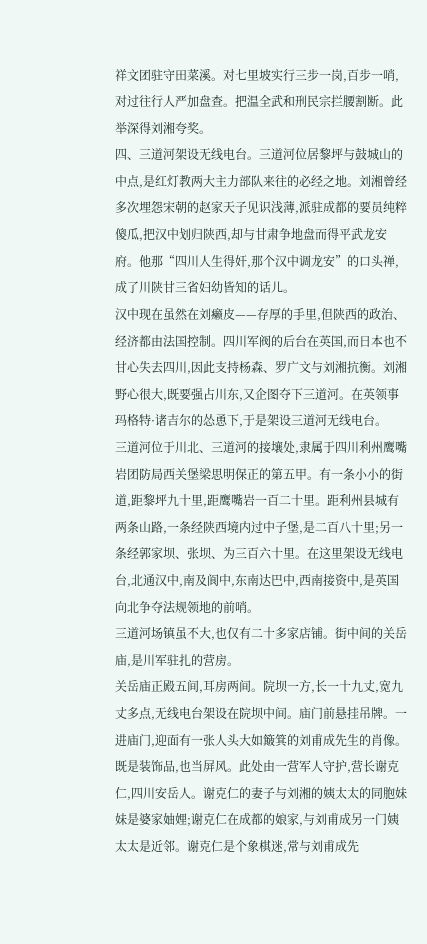祥文团驻守田菜溪。对七里坡实行三步一岗,百步一哨,对过往行人严加盘查。把温全武和刑民宗拦腰割断。此举深得刘湘夸奖。
四、三道河架设无线电台。三道河位居黎坪与鼓城山的中点,是红灯教两大主力部队来往的必经之地。刘湘曾经多次埋怨宋朝的赵家天子见识浅薄,派驻成都的要员纯粹傻瓜,把汉中划归陕西,却与甘肃争地盘而得平武龙安府。他那“四川人生得奸,那个汉中调龙安”的口头禅,成了川陕甘三省妇幼皆知的话儿。
汉中现在虽然在刘癞皮——存厚的手里,但陕西的政治、经济都由法国控制。四川军阀的后台在英国,而日本也不甘心失去四川,因此支持杨森、罗广文与刘湘抗衡。刘湘野心很大,既要强占川东,又企图夺下三道河。在英领事玛格特·诸吉尔的怂恿下,于是架设三道河无线电台。
三道河位于川北、三道河的接壤处,隶属于四川利州鹰嘴岩团防局西关堡梁思明保正的第五甲。有一条小小的街道,距黎坪九十里,距鹰嘴岩一百二十里。距利州县城有两条山路,一条经陕西境内过中子堡,是二百八十里;另一条经郭家坝、张坝、为三百六十里。在这里架设无线电台,北通汉中,南及阆中,东南达巴中,西南接资中,是英国向北争夺法规领地的前哨。
三道河场镇虽不大,也仅有二十多家店铺。街中间的关岳庙,是川军驻扎的营房。
关岳庙正殿五间,耳房两间。院坝一方,长一十九丈,宽九丈多点,无线电台架设在院坝中间。庙门前悬挂吊牌。一进庙门,迎面有一张人头大如簸箕的刘甫成先生的肖像。既是装饰品,也当屏风。此处由一营军人守护,营长谢克仁,四川安岳人。谢克仁的妻子与刘湘的姨太太的同胞妹妹是婆家妯娌;谢克仁在成都的娘家,与刘甫成另一门姨太太是近邻。谢克仁是个象棋迷,常与刘甫成先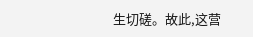生切磋。故此,这营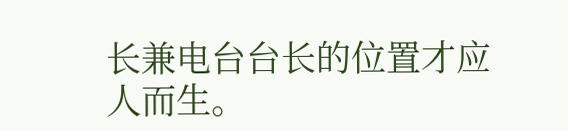长兼电台台长的位置才应人而生。